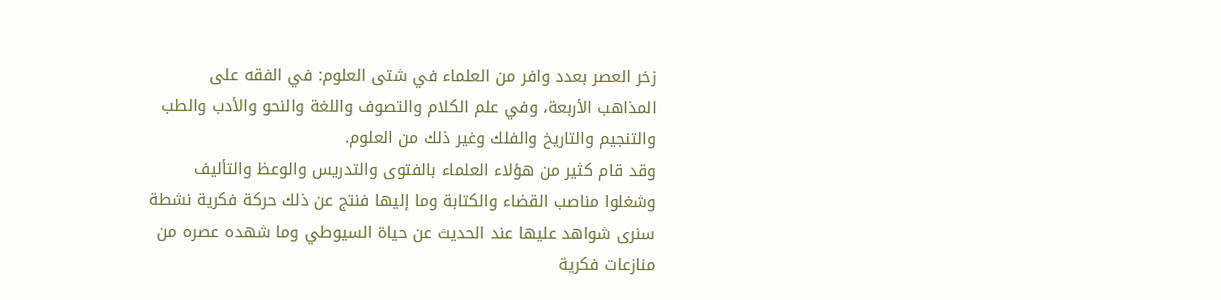زخر العصر بعدد وافر من العلماء في شتى العلوم: في الفقه على المذاهب الأربعة، وفي علم الكلام والتصوف واللغة والنحو والأدب والطب والتنجيم والتاريخ والفلك وغير ذلك من العلوم.
وقد قام كثير من هؤلاء العلماء بالفتوى والتدريس والوعظ والتأليف وشغلوا مناصب القضاء والكتابة وما إليها فنتج عن ذلك حركة فكرية نشطة سنرى شواهد عليها عند الحديث عن حياة السيوطي وما شهده عصره من منازعات فكرية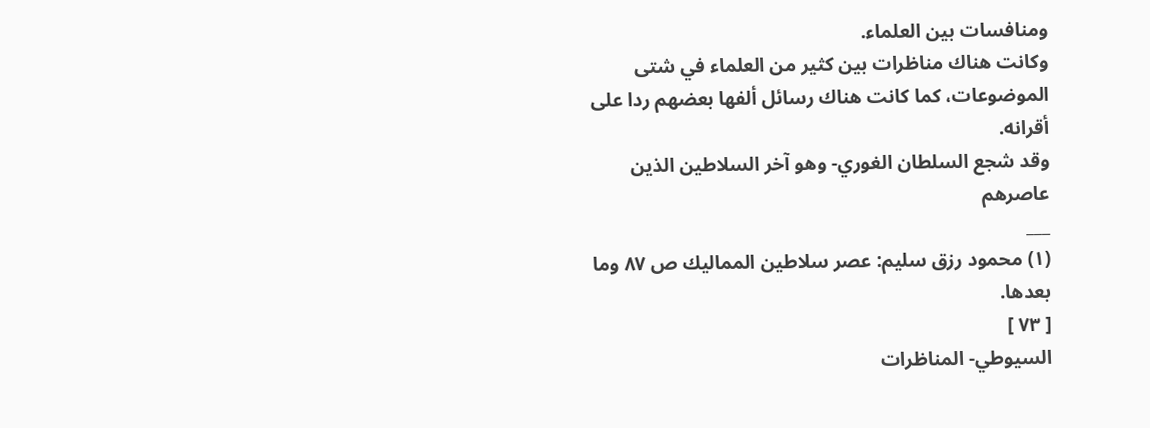ومنافسات بين العلماء.
وكانت هناك مناظرات بين كثير من العلماء في شتى الموضوعات، كما كانت هناك رسائل ألفها بعضهم ردا على أقرانه.
وقد شجع السلطان الغوري- وهو آخر السلاطين الذين عاصرهم
___
(١) محمود رزق سليم: عصر سلاطين المماليك ص ٨٧ وما بعدها.
[ ٧٣ ]
السيوطي- المناظرات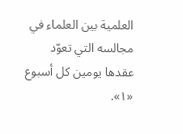العلمية بين العلماء في مجالسه التي تعوّد عقدها يومين كل أسبوع «١».